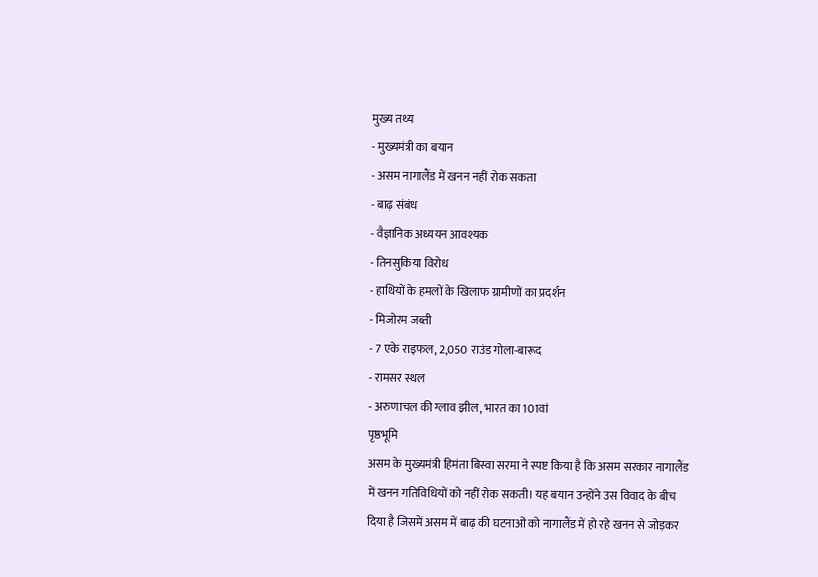मुख्य तथ्य
- मुख्यमंत्री का बयान
- असम नागालैंड में खनन नहीं रोक सकता
- बाढ़ संबंध
- वैज्ञानिक अध्ययन आवश्यक
- तिनसुकिया विरोध
- हाथियों के हमलों के खिलाफ ग्रामीणों का प्रदर्शन
- मिजोरम जब्ती
- 7 एके राइफल, 2,050 राउंड गोला-बारूद
- रामसर स्थल
- अरुणाचल की ग्लाव झील, भारत का 101वां
पृष्ठभूमि
असम के मुख्यमंत्री हिमंता बिस्वा सरमा ने स्पष्ट किया है कि असम सरकार नागालैंड में खनन गतिविधियों को नहीं रोक सकती। यह बयान उन्होंने उस विवाद के बीच दिया है जिसमें असम में बाढ़ की घटनाओं को नागालैंड में हो रहे खनन से जोड़कर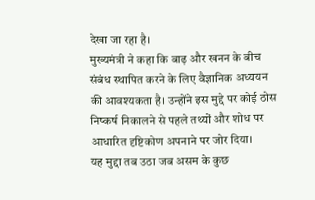देखा जा रहा है।
मुख्यमंत्री ने कहा कि बाढ़ और खनन के बीच संबंध स्थापित करने के लिए वैज्ञानिक अध्ययन की आवश्यकता है। उन्होंने इस मुद्दे पर कोई ठोस निष्कर्ष निकालने से पहले तथ्यों और शोध पर आधारित दृष्टिकोण अपनाने पर जोर दिया।
यह मुद्दा तब उठा जब असम के कुछ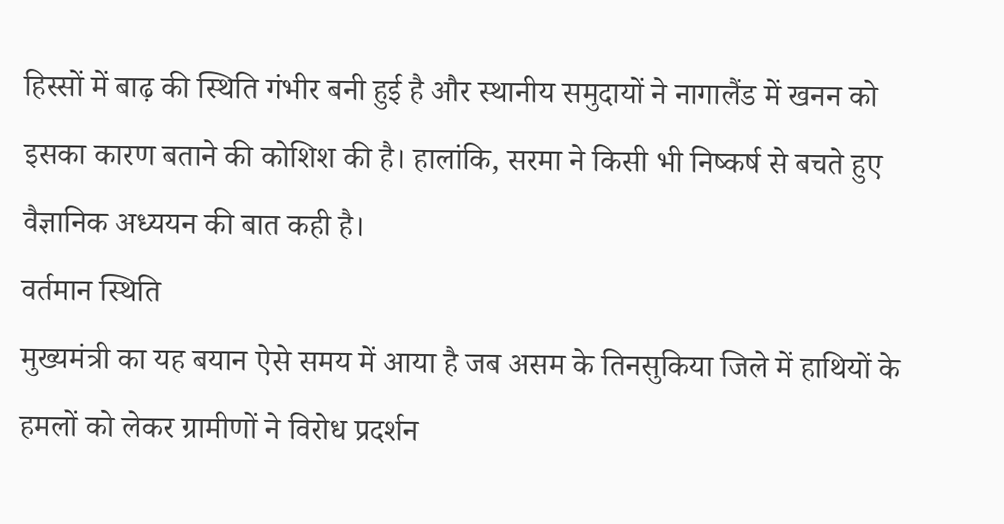हिस्सों में बाढ़ की स्थिति गंभीर बनी हुई है और स्थानीय समुदायों ने नागालैंड में खनन को इसका कारण बताने की कोशिश की है। हालांकि, सरमा ने किसी भी निष्कर्ष से बचते हुए वैज्ञानिक अध्ययन की बात कही है।
वर्तमान स्थिति
मुख्यमंत्री का यह बयान ऐसे समय में आया है जब असम के तिनसुकिया जिले में हाथियों के हमलों को लेकर ग्रामीणों ने विरोध प्रदर्शन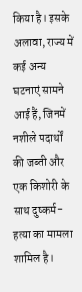किया है। इसके अलावा, राज्य में कई अन्य घटनाएं सामने आई हैं, जिनमें नशीले पदार्थों की जब्ती और एक किशोरी के साथ दुष्कर्म-हत्या का मामला शामिल है।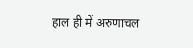हाल ही में अरुणाचल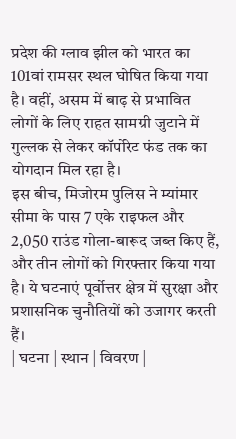प्रदेश की ग्लाव झील को भारत का 101वां रामसर स्थल घोषित किया गया है। वहीं, असम में बाढ़ से प्रभावित लोगों के लिए राहत सामग्री जुटाने में गुल्लक से लेकर कॉर्पोरेट फंड तक का योगदान मिल रहा है।
इस बीच, मिजोरम पुलिस ने म्यांमार सीमा के पास 7 एके राइफल और 2,050 राउंड गोला-बारूद जब्त किए हैं, और तीन लोगों को गिरफ्तार किया गया है। ये घटनाएं पूर्वोत्तर क्षेत्र में सुरक्षा और प्रशासनिक चुनौतियों को उजागर करती हैं।
| घटना | स्थान | विवरण |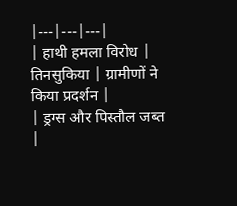|---|---|---|
| हाथी हमला विरोध | तिनसुकिया | ग्रामीणों ने किया प्रदर्शन |
| ड्रग्स और पिस्तौल जब्त |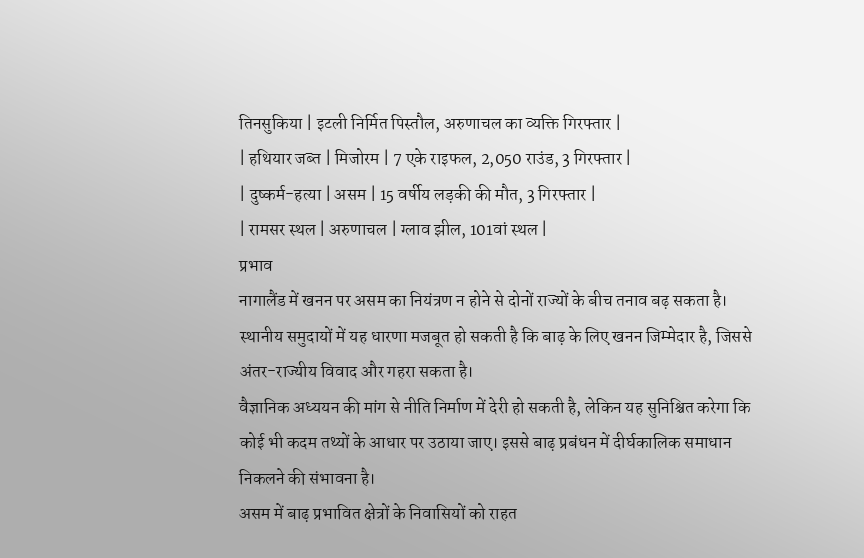तिनसुकिया | इटली निर्मित पिस्तौल, अरुणाचल का व्यक्ति गिरफ्तार |
| हथियार जब्त | मिजोरम | 7 एके राइफल, 2,050 राउंड, 3 गिरफ्तार |
| दुष्कर्म-हत्या | असम | 15 वर्षीय लड़की की मौत, 3 गिरफ्तार |
| रामसर स्थल | अरुणाचल | ग्लाव झील, 101वां स्थल |
प्रभाव
नागालैंड में खनन पर असम का नियंत्रण न होने से दोनों राज्यों के बीच तनाव बढ़ सकता है। स्थानीय समुदायों में यह धारणा मजबूत हो सकती है कि बाढ़ के लिए खनन जिम्मेदार है, जिससे अंतर-राज्यीय विवाद और गहरा सकता है।
वैज्ञानिक अध्ययन की मांग से नीति निर्माण में देरी हो सकती है, लेकिन यह सुनिश्चित करेगा कि कोई भी कदम तथ्यों के आधार पर उठाया जाए। इससे बाढ़ प्रबंधन में दीर्घकालिक समाधान निकलने की संभावना है।
असम में बाढ़ प्रभावित क्षेत्रों के निवासियों को राहत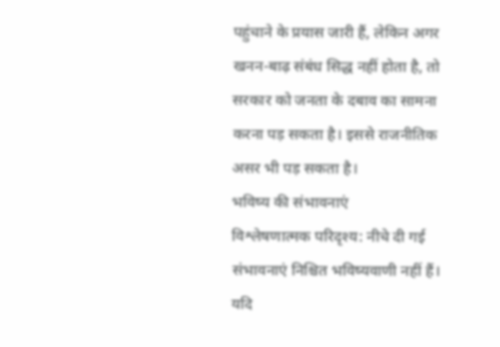पहुंचाने के प्रयास जारी हैं, लेकिन अगर खनन-बाढ़ संबंध सिद्ध नहीं होता है, तो सरकार को जनता के दबाव का सामना करना पड़ सकता है। इससे राजनीतिक असर भी पड़ सकता है।
भविष्य की संभावनाएं
विश्लेषणात्मक परिदृश्य: नीचे दी गई संभावनाएं निश्चित भविष्यवाणी नहीं हैं।
यदि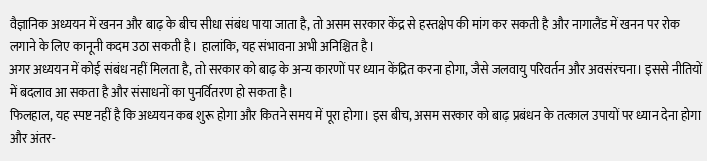वैज्ञानिक अध्ययन में खनन और बाढ़ के बीच सीधा संबंध पाया जाता है, तो असम सरकार केंद्र से हस्तक्षेप की मांग कर सकती है और नागालैंड में खनन पर रोक लगाने के लिए कानूनी कदम उठा सकती है। हालांकि, यह संभावना अभी अनिश्चित है।
अगर अध्ययन में कोई संबंध नहीं मिलता है, तो सरकार को बाढ़ के अन्य कारणों पर ध्यान केंद्रित करना होगा, जैसे जलवायु परिवर्तन और अवसंरचना। इससे नीतियों में बदलाव आ सकता है और संसाधनों का पुनर्वितरण हो सकता है।
फिलहाल, यह स्पष्ट नहीं है कि अध्ययन कब शुरू होगा और कितने समय में पूरा होगा। इस बीच, असम सरकार को बाढ़ प्रबंधन के तत्काल उपायों पर ध्यान देना होगा और अंतर-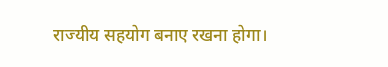राज्यीय सहयोग बनाए रखना होगा।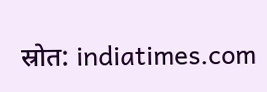स्रोत: indiatimes.com